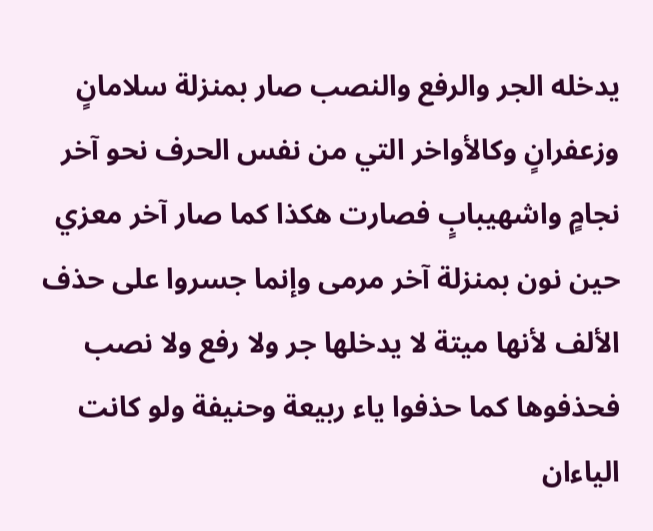يدخله الجر والرفع والنصب صار بمنزلة سلامانٍ وزعفرانٍ وكالأواخر التي من نفس الحرف نحو آخر نجامٍ واشهيبابٍ فصارت هكذا كما صار آخر معزي حين نون بمنزلة آخر مرمى وإنما جسروا على حذف الألف لأنها ميتة لا يدخلها جر ولا رفع ولا نصب فحذفوها كما حذفوا ياء ربيعة وحنيفة ولو كانت الياءان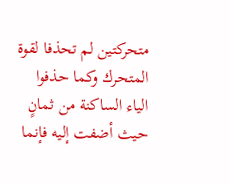متحركتين لم تحذفا لقوة المتحرك وكما حذفوا الياء الساكنة من ثمانٍ حيث أضفت إليه فإنما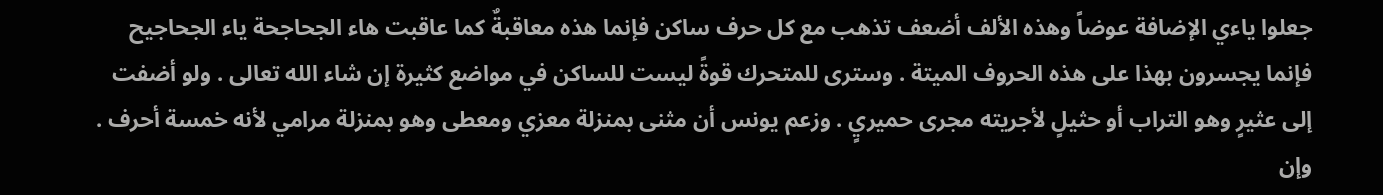جعلوا ياءي الإضافة عوضاً وهذه الألف أضعف تذهب مع كل حرف ساكن فإنما هذه معاقبةٌ كما عاقبت هاء الجحاجحة ياء الجحاجيح فإنما يجسرون بهذا على هذه الحروف الميتة . وسترى للمتحرك قوةً ليست للساكن في مواضع كثيرة إن شاء الله تعالى . ولو أضفت إلى عثيرٍ وهو التراب أو حثيلٍ لأجريته مجرى حميريٍ . وزعم يونس أن مثنى بمنزلة معزي ومعطى وهو بمنزلة مرامي لأنه خمسة أحرف . وإن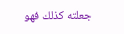جعلته كذلك فهو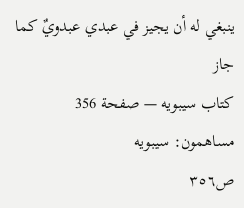ينبغي له أن يجيز في عبدي عبدويٌ كما جاز
كتاب سيبويه — صفحة 356
مساهمون: سيبويه
ص٣٥٦